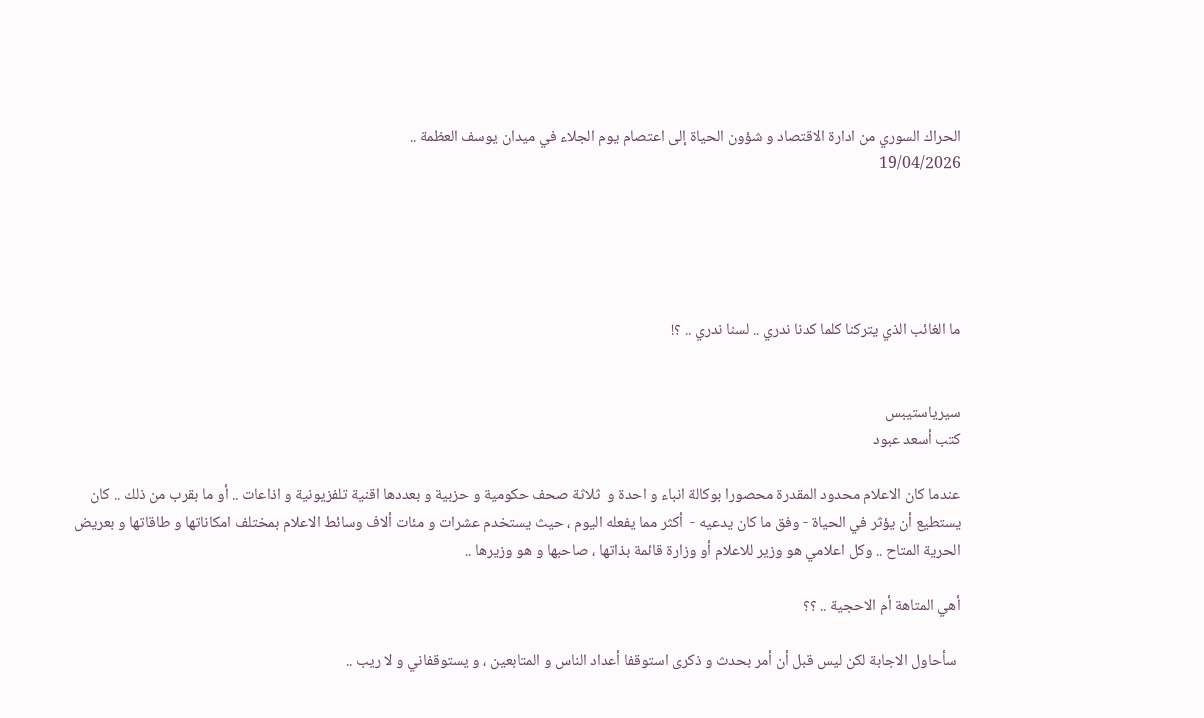الحراك السوري من ادارة الاقتصاد و شؤون الحياة إلى اعتصام يوم الجلاء في ميدان يوسف العظمة ..
19/04/2026





ما الغائب الذي يتركنا كلما كدنا ندري .. لسنا ندري .. ؟!


سيرياستيبس
كتب أسعد عبود

عندما كان الاعلام محدود المقدرة محصورا بوكالة انباء و احدة و  ثلاثة صحف حكومية و حزبية و بعددها اقنية تلفزيونية و اذاعات .. أو ما بقرب من ذلك .. كان يستطيع أن يؤثر في الحياة - وفق ما كان يدعيه -  أكثر مما يفعله اليوم ، حيث يستخدم عشرات و مئات ألاف وسائط الاعلام بمختلف امكاناتها و طاقاتها و بعريض الحرية المتاح .. وكل اعلامي هو وزير للاعلام أو وزارة قائمة بذاتها ، صاحبها و هو وزيرها ..

أهي المتاهة أم الاحجية .. ؟؟

 سأحاول الاجابة لكن ليس قبل أن أمر بحدث و ذكرى استوقفا أعداد الناس و المتابعين ، و يستوقفاني و لا ريب ..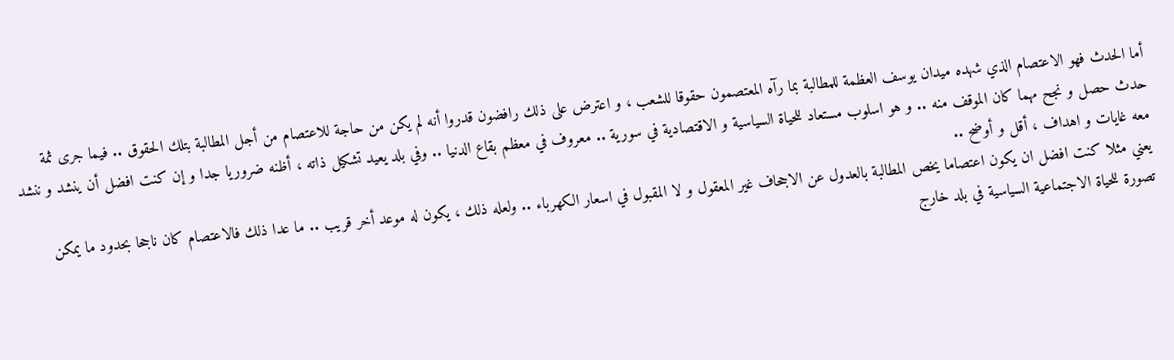أما الحدث فهو الاعتصام الذي شهده ميدان يوسف العظمة للمطالبة بما رآه المعتصمون حقوقا للشعب ، و اعترض على ذلك رافضون قدروا أنه لم يكن من حاجة للاعتصام من أجل المطالبة بتلك الحقوق .. فيما جرى ثمة حدث حصل و نجح مهما كان الموقف منه .. و هو اسلوب مستعاد للحياة السياسية و الاقتصادية في سورية .. معروف في معظم بقاع الدنيا .. وفي بلد يعيد تشكيل ذاته ، أظنه ضروريا جدا و إن كنت افضل أن ينشد و ننشد معه غايات و اهداف ، أقل و أوضح ..
يعني مثلا كنت افضل ان يكون اعتصاما يخص المطالبة بالعدول عن الاجحاف غير المعقول و لا المقبول في اسعار الكهرباء .. ولعله ذلك ، يكون له موعد أخر قريب .. ما عدا ذلك فالاعتصام كان ناجحا بحدود ما يمكن تصورة للحياة الاجتماعية السياسية في بلد خارج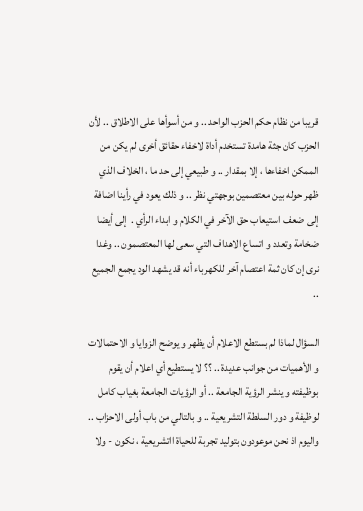قريبا من نظام حكم الحزب الواحد .. و من أسوأها على الاطلاق .. لأن الحزب كان جثة هامدة تستخدم أداة لاخفاء حقائق أخرى لم يكن من الممكن اخفاءها ، إلا بمقدار .. و طبيعي إلى حد ما ، الخلاف الذي ظهر حوله بين معتصمين بوجهتي نظر .. و ذلك يعود في رأينا اضافة إلى ضعف استيعاب حق الآخر في الكلام و ابداء الرأي .  إلى أيضا ضخامة وتعدد و اتساع الاهداف التي سعى لها المعتصمون .. وغدا نرى إن كان ثمة اعتصام آخر للكهرباء أنه قد يشهد الود يجمع الجميع ..

السؤال لماذا لم بستطع الاعلام أن يظهر و يوضح الزوايا و الاحتمالات و الأهميات من جوانب عديدة .. ؟؟ لا يستطيع أي اعلام أن يقوم بوظيفته و ينشر الرؤية الجامعة .. أو الرؤيات الجامعة بغياب كامل لوظيفة و دور السلطة التشريعية .. و بالتالي من باب أولى الاحزاب .. واليوم اذ نحن موعودون بتوليد تجربة للحياة ااتشريعية ، نكون - ولا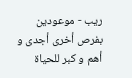ريب - موعودين بفرص أخرى أجدى و أهم و كبر للحياة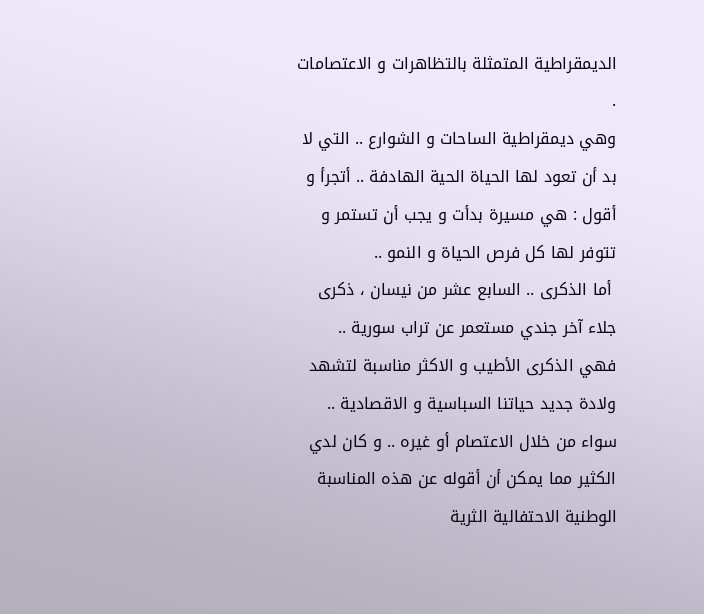الديمقراطية المتمثلة بالتظاهرات و الاعتصامات .
وهي ديمقراطية الساحات و الشوارع .. التي لا بد أن تعود لها الحياة الحية الهادفة .. أتجرأ و أقول : هي مسيرة بدأت و يجب أن تستمر و تتوفر لها كل فرص الحياة و النمو ..
 أما الذكرى .. السابع عشر من نيسان ، ذكرى جلاء آخر جندي مستعمر عن تراب سورية .. فهي الذكرى الأطيب و الاكثر مناسبة لتشهد ولادة جديد حياتنا السباسية و الاقصادية .. سواء من خلال الاعتصام أو غيره .. و كان لدي الكثير مما يمكن أن أقوله عن هذه المناسبة الوطنية الاحتفالية الثرية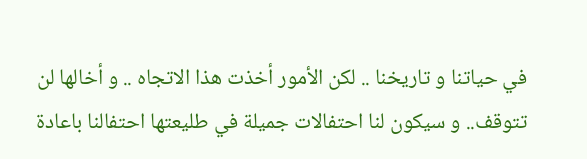في حياتنا و تاريخنا .. لكن الأمور أخذت هذا الاتجاه .. و أخالها لن تتوقف.. و سيكون لنا احتفالات جميلة في طليعتها احتفالنا باعادة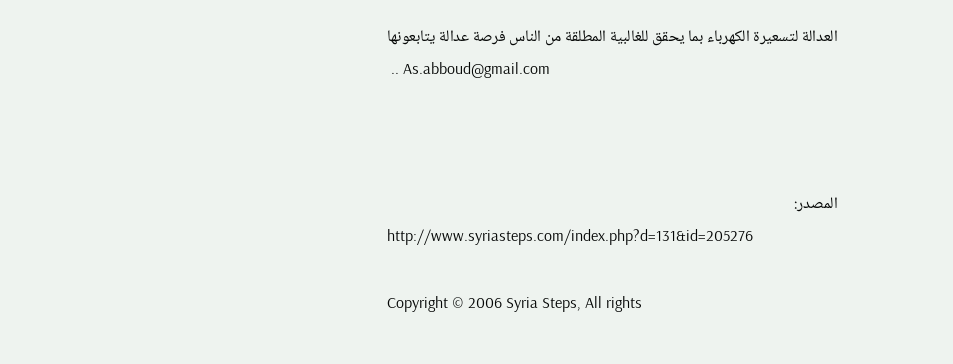العدالة لتسعيرة الكهرباء بما يحقق للغالبية المطلقة من الناس فرصة عدالة يتابعونها
 .. As.abboud@gmail.com



المصدر:
http://www.syriasteps.com/index.php?d=131&id=205276

Copyright © 2006 Syria Steps, All rights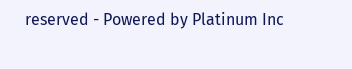reserved - Powered by Platinum Inc